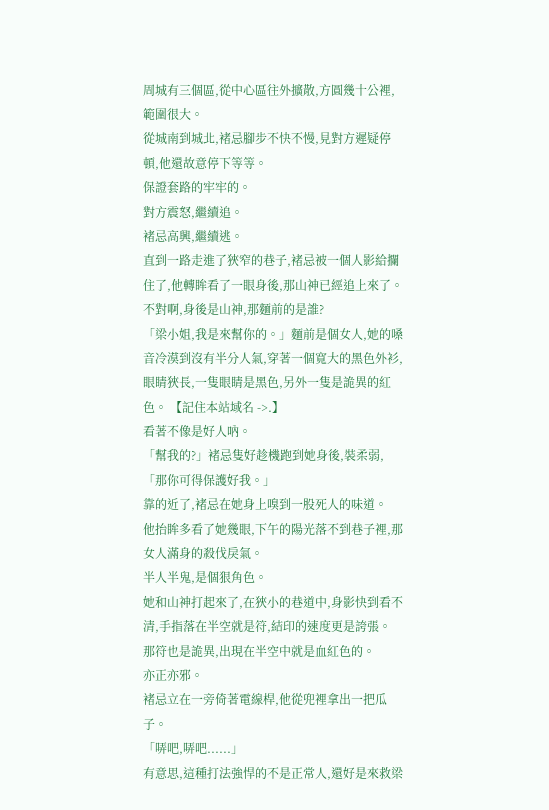周城有三個區,從中心區往外擴散,方圓幾十公裡,範圍很大。
從城南到城北,褚忌腳步不快不慢,見對方遲疑停頓,他還故意停下等等。
保證套路的牢牢的。
對方震怒,繼續追。
褚忌高興,繼續逃。
直到一路走進了狹窄的巷子,褚忌被一個人影給攔住了,他轉眸看了一眼身後,那山神已經追上來了。
不對啊,身後是山神,那麵前的是誰?
「梁小姐,我是來幫你的。」麵前是個女人,她的嗓音冷漠到沒有半分人氣,穿著一個寬大的黑色外衫,眼睛狹長,一隻眼睛是黑色,另外一隻是詭異的紅色。 【記住本站域名 ->.】
看著不像是好人吶。
「幫我的?」褚忌隻好趁機跑到她身後,裝柔弱,「那你可得保護好我。」
靠的近了,褚忌在她身上嗅到一股死人的味道。
他抬眸多看了她幾眼,下午的陽光落不到巷子裡,那女人滿身的殺伐戾氣。
半人半鬼,是個狠角色。
她和山神打起來了,在狹小的巷道中,身影快到看不清,手指落在半空就是符,結印的速度更是誇張。
那符也是詭異,出現在半空中就是血紅色的。
亦正亦邪。
褚忌立在一旁倚著電線桿,他從兜裡拿出一把瓜子。
「哢吧,哢吧......」
有意思,這種打法強悍的不是正常人,還好是來救梁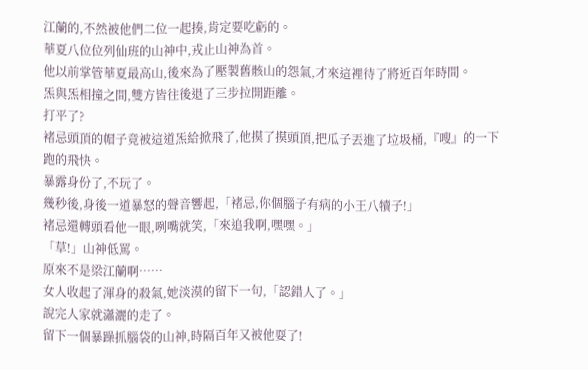江蘭的,不然被他們二位一起揍,肯定要吃虧的。
華夏八位位列仙班的山神中,戎止山神為首。
他以前掌管華夏最高山,後來為了壓製舊骸山的怨氣,才來這裡待了將近百年時間。
炁與炁相撞之間,雙方皆往後退了三步拉開距離。
打平了?
褚忌頭頂的帽子竟被這道炁給掀飛了,他摸了摸頭頂,把瓜子丟進了垃圾桶,『嗖』的一下跑的飛快。
暴露身份了,不玩了。
幾秒後,身後一道暴怒的聲音響起,「褚忌,你個腦子有病的小王八犢子!」
褚忌還轉頭看他一眼,咧嘴就笑,「來追我啊,嘿嘿。」
「草!」山神低罵。
原來不是梁江蘭啊……
女人收起了渾身的殺氣,她淡漠的留下一句,「認錯人了。」
說完人家就瀟灑的走了。
留下一個暴躁抓腦袋的山神,時隔百年又被他耍了!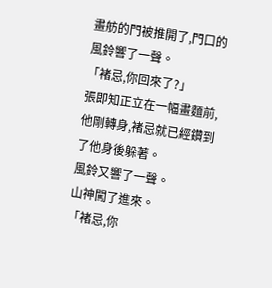畫舫的門被推開了,門口的風鈴響了一聲。
「褚忌,你回來了?」
張即知正立在一幅畫麵前,他剛轉身,褚忌就已經鑽到了他身後躲著。
風鈴又響了一聲。
山神闖了進來。
「褚忌,你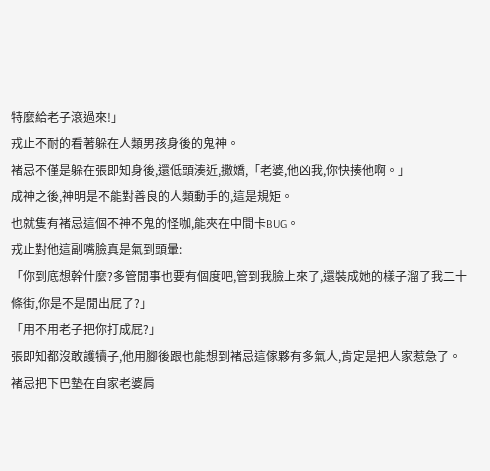特麼給老子滾過來!」
戎止不耐的看著躲在人類男孩身後的鬼神。
褚忌不僅是躲在張即知身後,還低頭湊近,撒嬌,「老婆,他凶我,你快揍他啊。」
成神之後,神明是不能對善良的人類動手的,這是規矩。
也就隻有褚忌這個不神不鬼的怪咖,能夾在中間卡BUG。
戎止對他這副嘴臉真是氣到頭暈:
「你到底想幹什麼?多管閒事也要有個度吧,管到我臉上來了,還裝成她的樣子溜了我二十條街,你是不是閒出屁了?」
「用不用老子把你打成屁?」
張即知都沒敢護犢子,他用腳後跟也能想到褚忌這傢夥有多氣人,肯定是把人家惹急了。
褚忌把下巴墊在自家老婆肩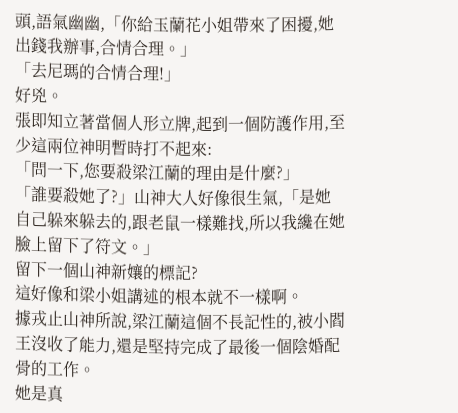頭,語氣幽幽,「你給玉蘭花小姐帶來了困擾,她出錢我辦事,合情合理。」
「去尼瑪的合情合理!」
好兇。
張即知立著當個人形立牌,起到一個防護作用,至少這兩位神明暫時打不起來:
「問一下,您要殺梁江蘭的理由是什麼?」
「誰要殺她了?」山神大人好像很生氣,「是她自己躲來躲去的,跟老鼠一樣難找,所以我纔在她臉上留下了符文。」
留下一個山神新孃的標記?
這好像和梁小姐講述的根本就不一樣啊。
據戎止山神所說,梁江蘭這個不長記性的,被小閻王沒收了能力,還是堅持完成了最後一個陰婚配骨的工作。
她是真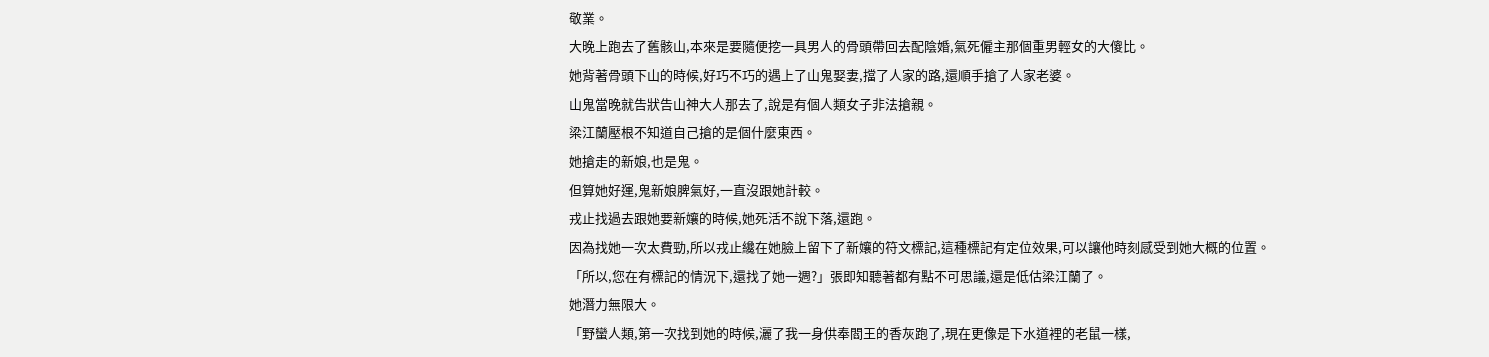敬業。
大晚上跑去了舊骸山,本來是要隨便挖一具男人的骨頭帶回去配陰婚,氣死僱主那個重男輕女的大傻比。
她背著骨頭下山的時候,好巧不巧的遇上了山鬼娶妻,擋了人家的路,還順手搶了人家老婆。
山鬼當晚就告狀告山神大人那去了,說是有個人類女子非法搶親。
梁江蘭壓根不知道自己搶的是個什麼東西。
她搶走的新娘,也是鬼。
但算她好運,鬼新娘脾氣好,一直沒跟她計較。
戎止找過去跟她要新孃的時候,她死活不說下落,還跑。
因為找她一次太費勁,所以戎止纔在她臉上留下了新孃的符文標記,這種標記有定位效果,可以讓他時刻感受到她大概的位置。
「所以,您在有標記的情況下,還找了她一週?」張即知聽著都有點不可思議,還是低估梁江蘭了。
她潛力無限大。
「野蠻人類,第一次找到她的時候,灑了我一身供奉閻王的香灰跑了,現在更像是下水道裡的老鼠一樣,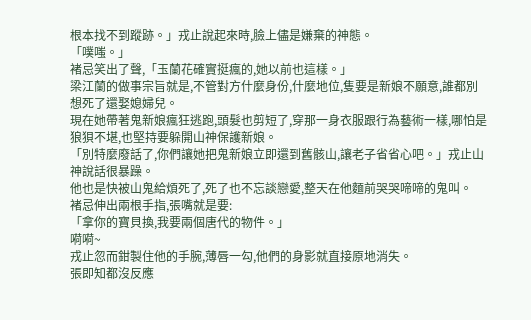根本找不到蹤跡。」戎止說起來時,臉上儘是嫌棄的神態。
「噗嗤。」
褚忌笑出了聲,「玉蘭花確實挺瘋的,她以前也這樣。」
梁江蘭的做事宗旨就是,不管對方什麼身份,什麼地位,隻要是新娘不願意,誰都別想死了還娶媳婦兒。
現在她帶著鬼新娘瘋狂逃跑,頭髮也剪短了,穿那一身衣服跟行為藝術一樣,哪怕是狼狽不堪,也堅持要躲開山神保護新娘。
「別特麼廢話了,你們讓她把鬼新娘立即還到舊骸山,讓老子省省心吧。」戎止山神說話很暴躁。
他也是快被山鬼給煩死了,死了也不忘談戀愛,整天在他麵前哭哭啼啼的鬼叫。
褚忌伸出兩根手指,張嘴就是要:
「拿你的寶貝換,我要兩個唐代的物件。」
嗬嗬~
戎止忽而鉗製住他的手腕,薄唇一勾,他們的身影就直接原地消失。
張即知都沒反應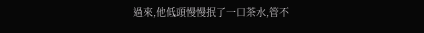過來,他低頭慢慢抿了一口茶水,管不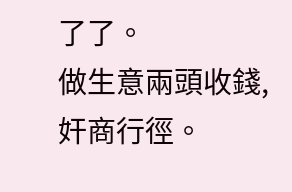了了。
做生意兩頭收錢,奸商行徑。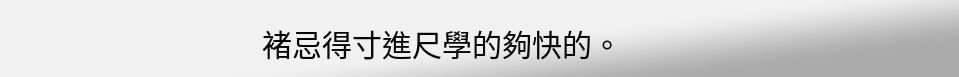褚忌得寸進尺學的夠快的。